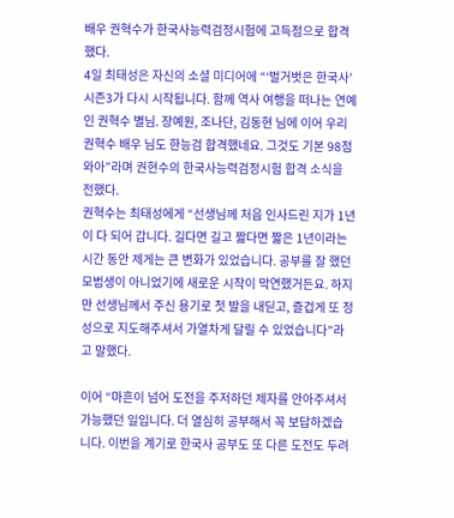배우 권혁수가 한국사능력검정시험에 고득점으로 합격했다.
4일 최태성은 자신의 소셜 미디어에 “‘벌거벗은 한국사’ 시즌3가 다시 시작됩니다. 함께 역사 여행을 떠나는 연예인 권혁수 별님. 장예원, 조나단, 김동현 님에 이어 우리 권혁수 배우 님도 한능검 합격했네요. 그것도 기본 98점 와아”라며 권현수의 한국사능력검정시험 합격 소식을 전했다.
권혁수는 최태성에게 “선생님께 처음 인사드린 지가 1년이 다 되어 갑니다. 길다면 길고 짧다면 짧은 1년이라는 시간 동안 제게는 큰 변화가 있었습니다. 공부를 잘 했던 모범생이 아니었기에 새로운 시작이 막연했거든요. 하지만 선생님께서 주신 용기로 첫 발을 내딛고, 즐겁게 또 정성으로 지도해주셔서 가열차게 달릴 수 있었습니다”라고 말했다.

이어 “마흔이 넘어 도전을 주저하던 제자를 안아주셔서 가능했던 일입니다. 더 열심히 공부해서 꼭 보답하겠습니다. 이번을 계기로 한국사 공부도 또 다른 도전도 두려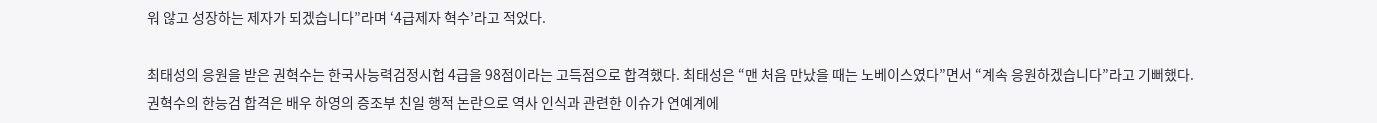워 않고 성장하는 제자가 되겠습니다”라며 ‘4급제자 혁수’라고 적었다.

최태성의 응원을 받은 권혁수는 한국사능력검정시헙 4급을 98점이라는 고득점으로 합격했다. 최태성은 “맨 처음 만났을 때는 노베이스였다”면서 “계속 응원하겠습니다”라고 기뻐했다.
권혁수의 한능검 합격은 배우 하영의 증조부 친일 행적 논란으로 역사 인식과 관련한 이슈가 연예계에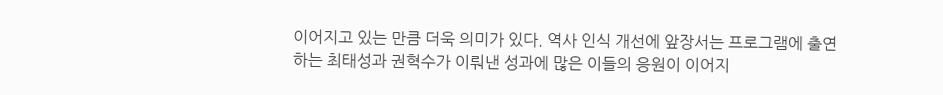이어지고 있는 만큼 더욱 의미가 있다. 역사 인식 개선에 앞장서는 프로그램에 출연하는 최태성과 권혁수가 이뤄낸 성과에 많은 이들의 응원이 이어지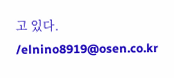고 있다. /elnino8919@osen.co.kr